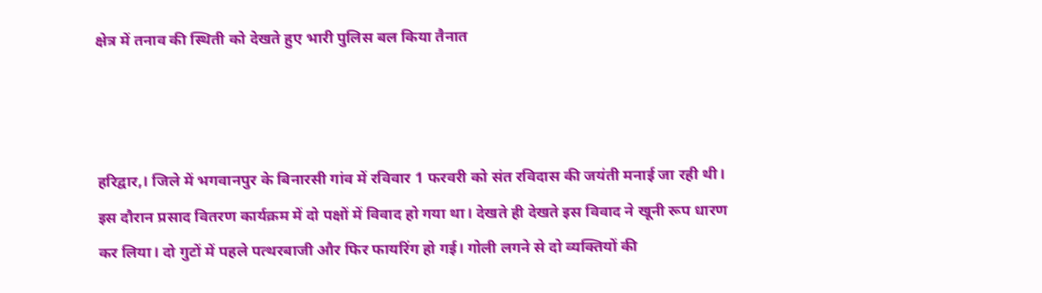क्षेत्र में तनाव की स्थिती को देखते हुए भारी पुलिस बल किया तैनात



हरिद्वार,। जिले में भगवानपुर के बिनारसी गांव में रविवार 1 फरवरी को संत रविदास की जयंती मनाई जा रही थी। इस दौरान प्रसाद वितरण कार्यक्रम में दो पक्षों में विवाद हो गया था। देखते ही देखते इस विवाद ने खूनी रूप धारण कर लिया। दो गुटों में पहले पत्थरबाजी और फिर फायरिंग हो गई। गोली लगने से दो व्यक्तियों की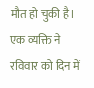मौत हो चुकी है। एक व्यक्ति ने रविवार को दिन में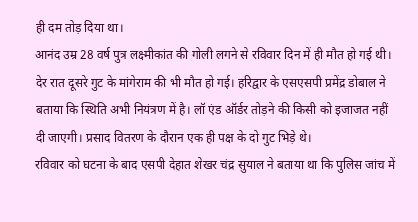ही दम तोड़ दिया था।
आनंद उम्र 28 वर्ष पुत्र लक्ष्मीकांत की गोली लगने से रविवार दिन में ही मौत हो गई थी। देर रात दूसरे गुट के मांगेराम की भी मौत हो गई। हरिद्वार के एसएसपी प्रमेंद्र डोबाल ने बताया कि स्थिति अभी नियंत्रण में है। लॉ एंड ऑर्डर तोड़ने की किसी को इजाजत नहीं दी जाएगी। प्रसाद वितरण के दौरान एक ही पक्ष के दो गुट भिड़े थे।
रविवार को घटना के बाद एसपी देहात शेखर चंद्र सुयाल ने बताया था कि पुलिस जांच में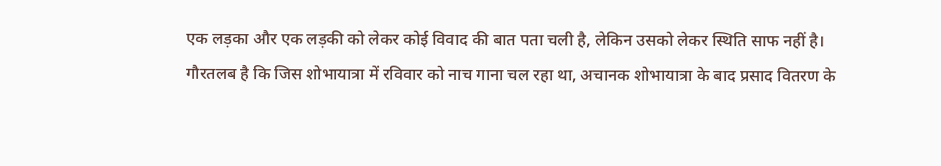एक लड़का और एक लड़की को लेकर कोई विवाद की बात पता चली है, लेकिन उसको लेकर स्थिति साफ नहीं है। गौरतलब है कि जिस शोभायात्रा में रविवार को नाच गाना चल रहा था, अचानक शोभायात्रा के बाद प्रसाद वितरण के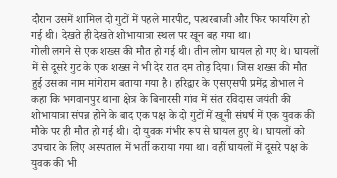दौरान उसमें शामिल दो गुटों में पहले मारपीट, पत्थरबाजी और फिर फायरिंग हो गई थी। देखते ही देखते शोभायात्रा स्थल पर खून बह गया था।
गोली लगने से एक शख्स की मौत हो गई थी। तीन लोग घायल हो गए थे। घायलों में से दूसरे गुट के एक शख्स ने भी देर रात दम तोड़ दिया। जिस शख्स की मौत हुई उसका नाम मांगेराम बताया गया है। हरिद्वार के एसएसपी प्रमेंद्र डोभाल ने कहा कि भगवानपुर थाना क्षेत्र के बिनारसी गांव में संत रविदास जयंती की शोभायात्रा संपन्न होने के बाद एक पक्ष के दो गुटों में खूनी संघर्ष में एक युवक की मौके पर ही मौत हो गई थी। दो युवक गंभीर रूप से घायल हुए थे। घायलों को उपचार के लिए अस्पताल में भर्ती कराया गया था। वहीं घायलों में दूसरे पक्ष के युवक की भी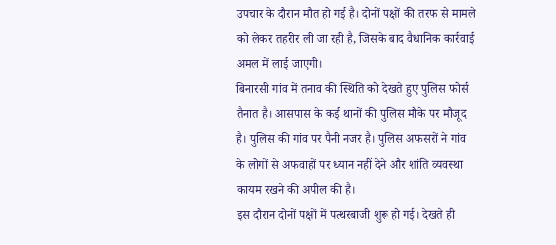उपचार के दौरान मौत हो गई है। दोनों पक्षों की तरफ से मामले को लेकर तहरीर ली जा रही है, जिसके बाद वैधानिक कार्रवाई अमल में लाई जाएगी।
बिनारसी गांव में तनाव की स्थिति को देखते हुए पुलिस फोर्स तैनात है। आसपास के कई थानों की पुलिस मौके पर मौजूद है। पुलिस की गांव पर पैनी नजर है। पुलिस अफसरों ने गांव के लोगों से अफवाहों पर ध्यान नहीं देने और शांति व्यवस्था कायम रखने की अपील की है।
इस दौरान दोनों पक्षों में पत्थरबाजी शुरू हो गई। देखते ही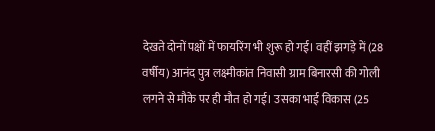देखते दोनों पक्षों में फायरिंग भी शुरू हो गई। वहीं झगड़े में (28 वर्षीय) आनंद पुत्र लक्ष्मीकांत निवासी ग्राम बिनारसी की गोली लगने से मौके पर ही मौत हो गई। उसका भाई विकास (25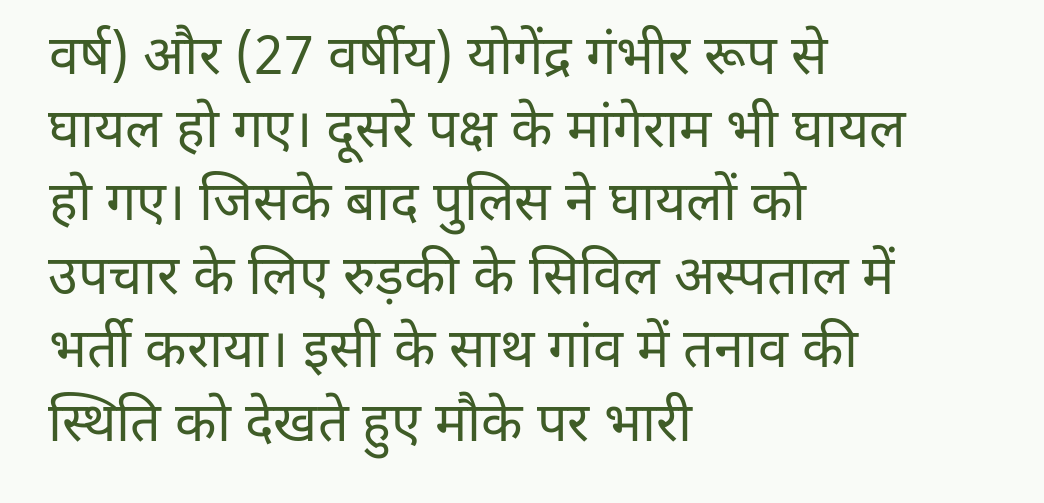वर्ष) और (27 वर्षीय) योगेंद्र गंभीर रूप से घायल हो गए। दूसरे पक्ष के मांगेराम भी घायल हो गए। जिसके बाद पुलिस ने घायलों को उपचार के लिए रुड़की के सिविल अस्पताल में भर्ती कराया। इसी के साथ गांव में तनाव की स्थिति को देखते हुए मौके पर भारी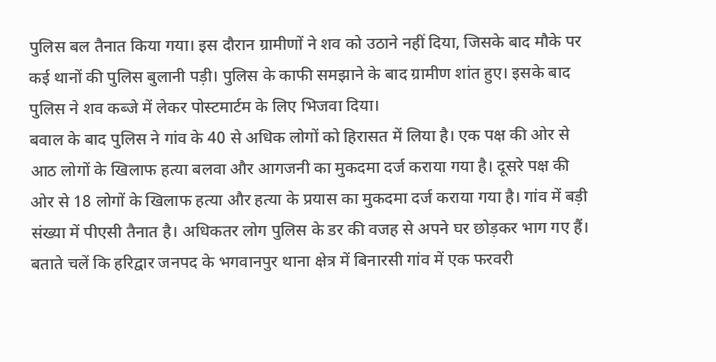पुलिस बल तैनात किया गया। इस दौरान ग्रामीणों ने शव को उठाने नहीं दिया, जिसके बाद मौके पर कई थानों की पुलिस बुलानी पड़ी। पुलिस के काफी समझाने के बाद ग्रामीण शांत हुए। इसके बाद पुलिस ने शव कब्जे में लेकर पोस्टमार्टम के लिए भिजवा दिया।
बवाल के बाद पुलिस ने गांव के 40 से अधिक लोगों को हिरासत में लिया है। एक पक्ष की ओर से आठ लोगों के खिलाफ हत्या बलवा और आगजनी का मुकदमा दर्ज कराया गया है। दूसरे पक्ष की ओर से 18 लोगों के खिलाफ हत्या और हत्या के प्रयास का मुकदमा दर्ज कराया गया है। गांव में बड़ी संख्या में पीएसी तैनात है। अधिकतर लोग पुलिस के डर की वजह से अपने घर छोड़कर भाग गए हैं। बताते चलें कि हरिद्वार जनपद के भगवानपुर थाना क्षेत्र में बिनारसी गांव में एक फरवरी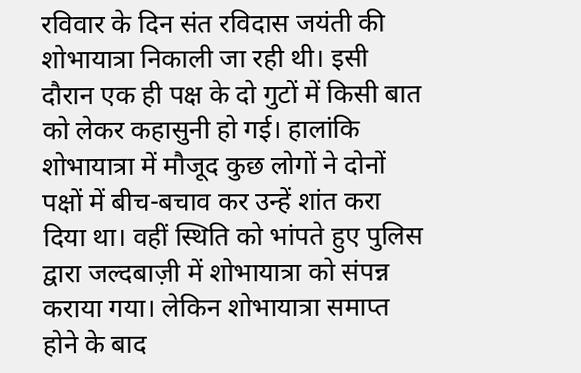रविवार के दिन संत रविदास जयंती की शोभायात्रा निकाली जा रही थी। इसी दौरान एक ही पक्ष के दो गुटों में किसी बात को लेकर कहासुनी हो गई। हालांकि शोभायात्रा में मौजूद कुछ लोगों ने दोनों पक्षों में बीच-बचाव कर उन्हें शांत करा दिया था। वहीं स्थिति को भांपते हुए पुलिस द्वारा जल्दबाज़ी में शोभायात्रा को संपन्न कराया गया। लेकिन शोभायात्रा समाप्त होने के बाद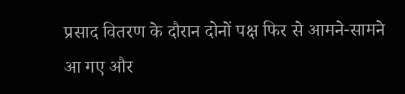प्रसाद वितरण के दौरान दोनों पक्ष फिर से आमने-सामने आ गए और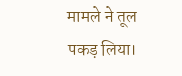मामले ने तूल पकड़ लिया।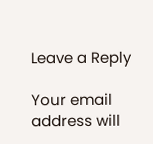Leave a Reply

Your email address will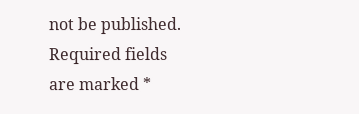not be published. Required fields are marked *